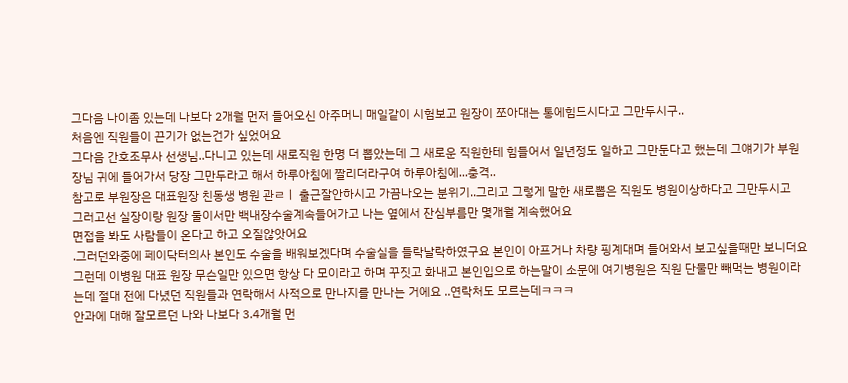그다음 나이좀 있는데 나보다 2개월 먼저 들어오신 아주머니 매일같이 시험보고 원장이 쪼아대는 통에힘드시다고 그만두시구..
처음엔 직원들이 끈기가 없는건가 싶었어요
그다음 간호조무사 선생님..다니고 있는데 새로직원 한명 더 뽑았는데 그 새로운 직원한테 힘들어서 일년정도 일하고 그만둔다고 했는데 그얘기가 부원장님 귀에 들어가서 당장 그만두라고 해서 하루아침에 짤리더라구여 하루아침에...충격..
참고로 부원장은 대표원장 친동생 병원 관ㄹㅣ 출근잘안하시고 가끔나오는 분위기..그리고 그렇게 말한 새로뽑은 직원도 병원이상하다고 그만두시고
그러고선 실장이랑 원장 둘이서만 백내장수술계속들어가고 나는 옆에서 잔심부름만 몇개월 계속했어요
면접을 봐도 사람들이 온다고 하고 오질않앗어요
.그러던와중에 페이닥터의사 본인도 수술을 배워보겠다며 수술실을 들락날락하였구요 본인이 아프거나 차량 핑계대며 들어와서 보고싶을때만 보니더요
그런데 이병원 대표 원장 무슨일만 있으면 항상 다 모이라고 하며 꾸짓고 화내고 본인입으로 하는말이 소문에 여기병원은 직원 단물만 빼먹는 병원이라는데 절대 전에 다녔던 직원들과 연락해서 사적으로 만나지를 만나는 거에요 ..연락처도 모르는데ㅋㅋㅋ
안과에 대해 잘모르던 나와 나보다 3.4개월 먼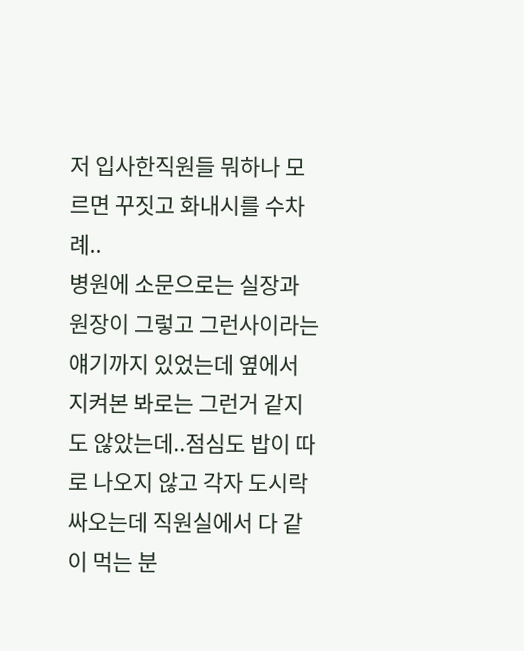저 입사한직원들 뭐하나 모르면 꾸짓고 화내시를 수차례..
병원에 소문으로는 실장과 원장이 그렇고 그런사이라는 얘기까지 있었는데 옆에서 지켜본 봐로는 그런거 같지도 않았는데..점심도 밥이 따로 나오지 않고 각자 도시락 싸오는데 직원실에서 다 같이 먹는 분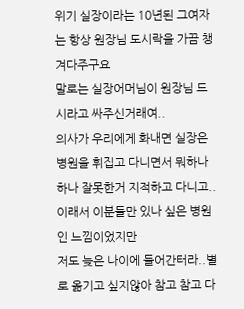위기 실장이라는 10년된 그여자는 항상 원장님 도시락을 가끔 챙겨다주구요
말로는 실장어머님이 원장님 드시라고 싸주신거래여..
의사가 우리에게 화내면 실장은 병원을 휘집고 다니면서 뭐하나하나 잘못한거 지적하고 다니고..
이래서 이분들만 있나 싶은 병원인 느낌이었지만
저도 늦은 나이에 들어간터라..별로 옮기고 싶지않아 참고 참고 다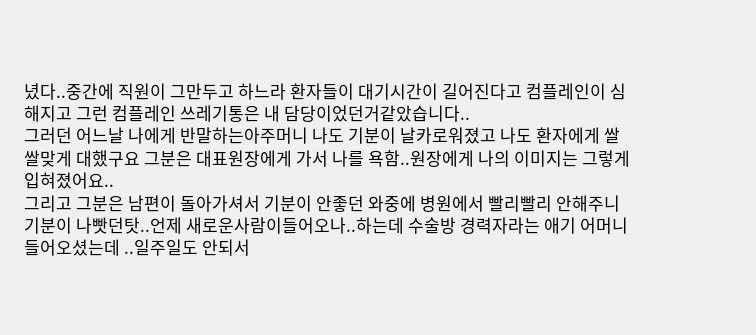녔다..중간에 직원이 그만두고 하느라 환자들이 대기시간이 길어진다고 컴플레인이 심해지고 그런 컴플레인 쓰레기통은 내 담당이었던거같았습니다..
그러던 어느날 나에게 반말하는아주머니 나도 기분이 날카로워졌고 나도 환자에게 쌀쌀맞게 대했구요 그분은 대표원장에게 가서 나를 욕함..원장에게 나의 이미지는 그렇게 입혀졌어요..
그리고 그분은 남편이 돌아가셔서 기분이 안좋던 와중에 병원에서 빨리빨리 안해주니 기분이 나빳던탓..언제 새로운사람이들어오나..하는데 수술방 경력자라는 애기 어머니 들어오셨는데 ..일주일도 안되서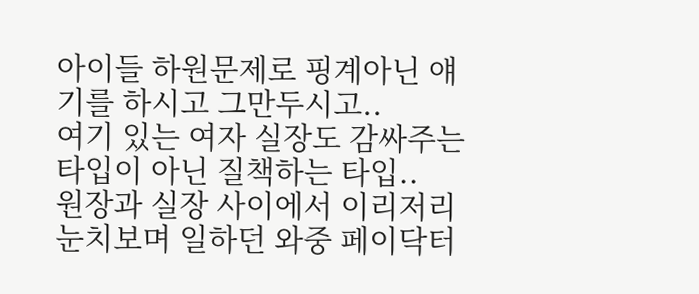아이들 하원문제로 핑계아닌 얘기를 하시고 그만두시고..
여기 있는 여자 실장도 감싸주는 타입이 아닌 질책하는 타입..
원장과 실장 사이에서 이리저리눈치보며 일하던 와중 페이닥터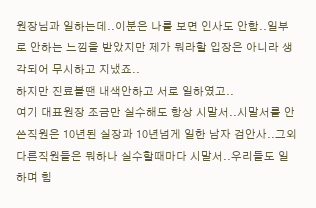원장님과 일하는데..이분은 나를 보면 인사도 안함..일부로 안하는 느낌을 받았지만 제가 뭐라할 입장은 아니라 생각되어 무시하고 지냈죠..
하지만 진료볼땐 내색안하고 서로 일하였고..
여기 대표원장 조금만 실수해도 항상 시말서..시말서를 안쓴직원은 10년된 실장과 10년넘게 일한 남자 검안사..그외 다른직원들은 뭐하나 실수할때마다 시말서..우리들도 일하며 힘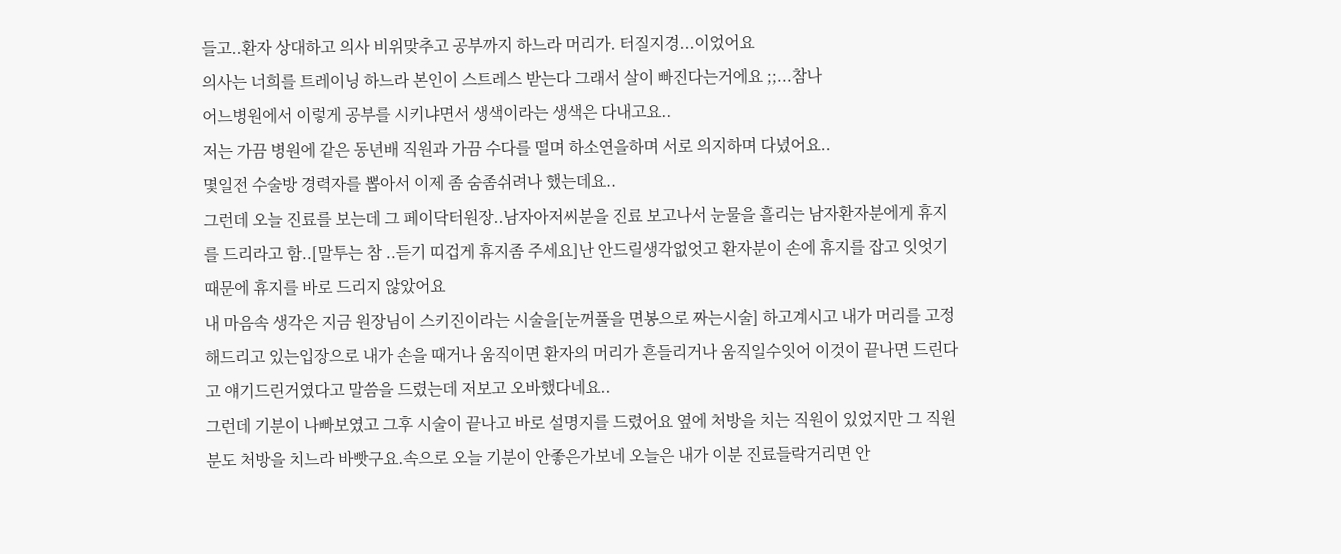들고..환자 상대하고 의사 비위맞추고 공부까지 하느라 머리가. 터질지경...이었어요
의사는 너희를 트레이닝 하느라 본인이 스트레스 받는다 그래서 살이 빠진다는거에요 ;;...참나
어느병원에서 이렇게 공부를 시키냐면서 생색이라는 생색은 다내고요..
저는 가끔 병원에 같은 동년배 직원과 가끔 수다를 떨며 하소연을하며 서로 의지하며 다녔어요..
몇일전 수술방 경력자를 뽑아서 이제 좀 숨좀쉬려나 했는데요..
그런데 오늘 진료를 보는데 그 페이닥터원장..남자아저씨분을 진료 보고나서 눈물을 흘리는 남자환자분에게 휴지를 드리라고 함..[말투는 참 ..듣기 띠겁게 휴지좀 주세요]난 안드릴생각없엇고 환자분이 손에 휴지를 잡고 잇엇기 때문에 휴지를 바로 드리지 않았어요
내 마음속 생각은 지금 원장님이 스키진이라는 시술을[눈꺼풀을 면봉으로 짜는시술] 하고계시고 내가 머리를 고정해드리고 있는입장으로 내가 손을 때거나 움직이면 환자의 머리가 흔들리거나 움직일수잇어 이것이 끝나면 드린다고 얘기드린거였다고 말씀을 드렸는데 저보고 오바했다네요..
그런데 기분이 나빠보였고 그후 시술이 끝나고 바로 설명지를 드렸어요 옆에 처방을 치는 직원이 있었지만 그 직원분도 처방을 치느라 바빳구요.속으로 오늘 기분이 안좋은가보네 오늘은 내가 이분 진료들락거리면 안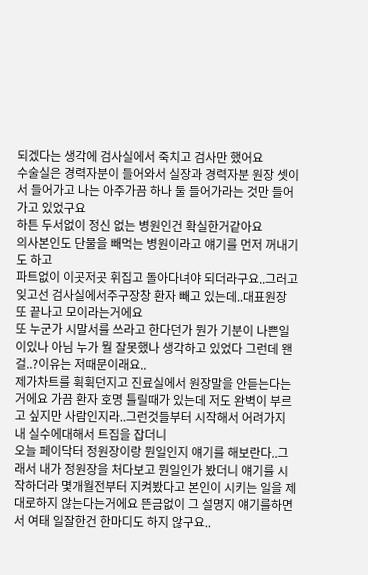되겠다는 생각에 검사실에서 죽치고 검사만 했어요
수술실은 경력자분이 들어와서 실장과 경력자분 원장 셋이서 들어가고 나는 아주가끔 하나 둘 들어가라는 것만 들어가고 있었구요
하튼 두서없이 정신 없는 병원인건 확실한거같아요
의사본인도 단물을 빼먹는 병원이라고 얘기를 먼저 꺼내기도 하고
파트없이 이곳저곳 휘집고 돌아다녀야 되더라구요..그러고 잊고선 검사실에서주구장창 환자 빼고 있는데..대표원장 또 끝나고 모이라는거에요
또 누군가 시말서를 쓰라고 한다던가 뭔가 기분이 나쁜일이있나 아님 누가 뭘 잘못했나 생각하고 있었다 그런데 왠걸..?이유는 저때문이래요..
제가차트를 휙휙던지고 진료실에서 원장말을 안듣는다는거에요 가끔 환자 호명 틀릴때가 있는데 저도 완벽이 부르고 싶지만 사람인지라..그런것들부터 시작해서 어려가지 내 실수에대해서 트집을 잡더니
오늘 페이닥터 정원장이랑 뭔일인지 얘기를 해보란다..그래서 내가 정원장을 처다보고 뭔일인가 봤더니 얘기를 시작하더라 몇개월전부터 지켜봤다고 본인이 시키는 일을 제대로하지 않는다는거에요 뜬금없이 그 설명지 얘기를하면서 여태 일잘한건 한마디도 하지 않구요..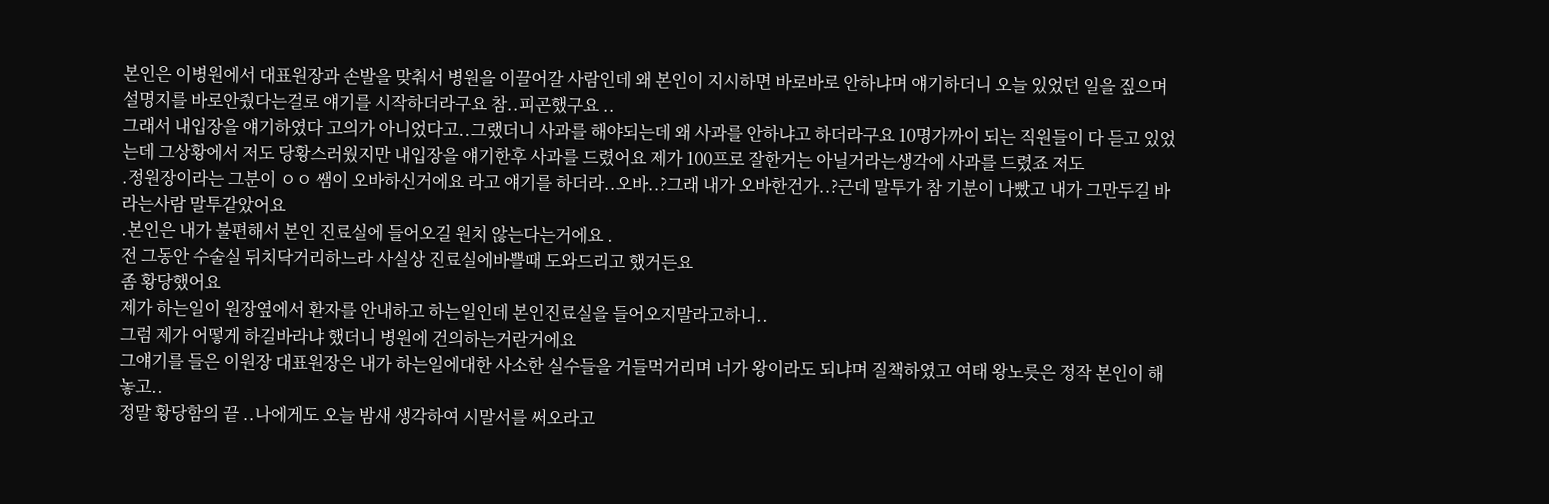본인은 이병원에서 대표원장과 손발을 맞춰서 병원을 이끌어갈 사람인데 왜 본인이 지시하면 바로바로 안하냐며 얘기하더니 오늘 있었던 일을 짚으며 설명지를 바로안줬다는걸로 얘기를 시작하더라구요 참..피곤했구요 ..
그래서 내입장을 얘기하였다 고의가 아니었다고..그랬더니 사과를 해야되는데 왜 사과를 안하냐고 하더라구요 10명가까이 되는 직원들이 다 듣고 있었는데 그상황에서 저도 당황스러웠지만 내입장을 얘기한후 사과를 드렸어요 제가 100프로 잘한거는 아닐거라는생각에 사과를 드렸죠 저도
.정원장이라는 그분이 ㅇㅇ 쌤이 오바하신거에요 라고 얘기를 하더라..오바..?그래 내가 오바한건가..?근데 말투가 참 기분이 나빴고 내가 그만두길 바라는사람 말투같았어요
.본인은 내가 불편해서 본인 진료실에 들어오길 원치 않는다는거에요 .
전 그동안 수술실 뒤치닥거리하느라 사실상 진료실에바쁠때 도와드리고 했거든요
좀 황당했어요
제가 하는일이 원장옆에서 환자를 안내하고 하는일인데 본인진료실을 들어오지말라고하니..
그럼 제가 어떻게 하길바라냐 했더니 병원에 건의하는거란거에요
그얘기를 들은 이원장 대표원장은 내가 하는일에대한 사소한 실수들을 거들먹거리며 너가 왕이라도 되냐며 질책하였고 여태 왕노릇은 정작 본인이 해놓고..
정말 황당함의 끝 ..나에게도 오늘 밤새 생각하여 시말서를 써오라고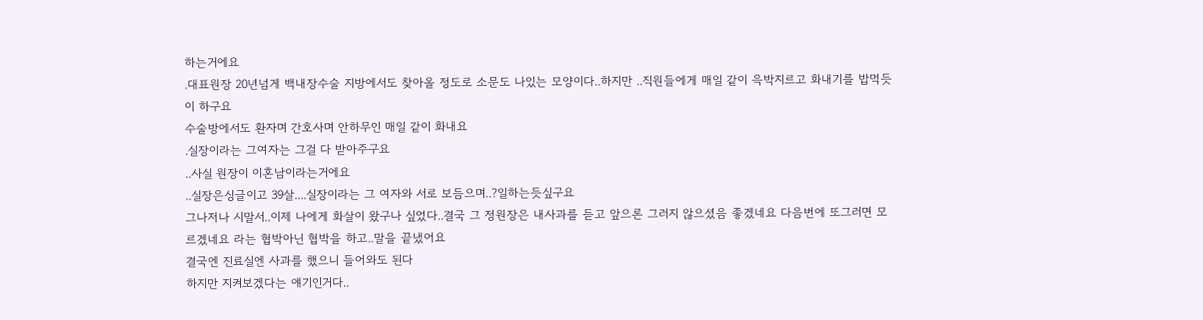하는거에요
.대표원장 20년넘게 백내장수술 지방에서도 찾아올 정도로 소문도 나있는 모양이다..하지만 ..직원들에게 매일 같이 윽박지르고 화내기를 밥먹듯이 하구요
수술방에서도 환자며 간호사며 안하무인 매일 같이 화내요
.실장이라는 그여자는 그걸 다 받아주구요
..사실 원장이 이혼남이라는거에요
..실장은싱글이고 39살....실장이라는 그 여자와 서로 보듬으며..?일하는듯싶구요
그나저나 시말서..이제 나에게 화살이 왔구나 싶었다..결국 그 정원장은 내사과를 듣고 앞으론 그러지 않으셨음 좋겠네요 다음번에 또그러면 모르겠네요 라는 협박아닌 협박을 하고..말을 끝냈어요
결국엔 진료실엔 사과를 했으니 들어와도 된다
하지만 지켜보겠다는 얘기인거다..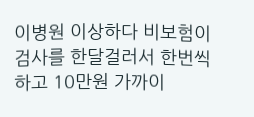이병원 이상하다 비보험이 검사를 한달걸러서 한번씩 하고 10만원 가까이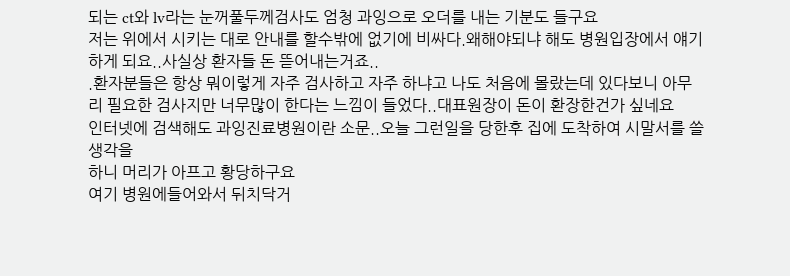되는 ct와 lv라는 눈꺼풀두께검사도 엄청 과잉으로 오더를 내는 기분도 들구요
저는 위에서 시키는 대로 안내를 할수밖에 없기에 비싸다.왜해야되냐 해도 병원입장에서 얘기하게 되요..사실상 환자들 돈 뜯어내는거죠..
.환자분들은 항상 뭐이렇게 자주 검사하고 자주 하냐고 나도 처음에 몰랐는데 있다보니 아무리 필요한 검사지만 너무많이 한다는 느낌이 들었다..대표원장이 돈이 환장한건가 싶네요
인터넷에 검색해도 과잉진료병원이란 소문..오늘 그런일을 당한후 집에 도착하여 시말서를 쓸생각을
하니 머리가 아프고 황당하구요
여기 병원에들어와서 뒤치닥거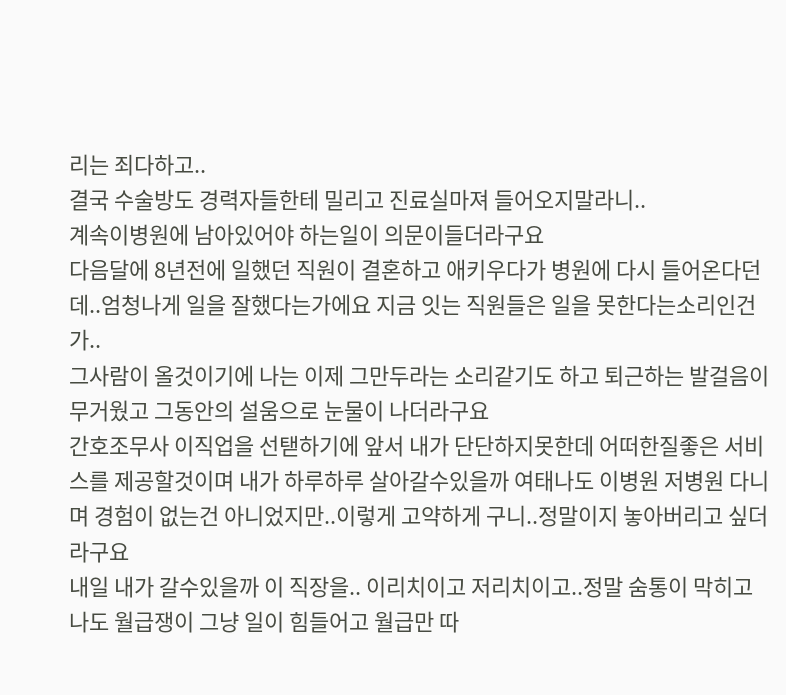리는 죄다하고..
결국 수술방도 경력자들한테 밀리고 진료실마져 들어오지말라니..
계속이병원에 남아있어야 하는일이 의문이들더라구요
다음달에 8년전에 일했던 직원이 결혼하고 애키우다가 병원에 다시 들어온다던데..엄청나게 일을 잘했다는가에요 지금 잇는 직원들은 일을 못한다는소리인건가..
그사람이 올것이기에 나는 이제 그만두라는 소리같기도 하고 퇴근하는 발걸음이 무거웠고 그동안의 설움으로 눈물이 나더라구요
간호조무사 이직업을 선탣하기에 앞서 내가 단단하지못한데 어떠한질좋은 서비스를 제공할것이며 내가 하루하루 살아갈수있을까 여태나도 이병원 저병원 다니며 경험이 없는건 아니었지만..이렇게 고약하게 구니..정말이지 놓아버리고 싶더라구요
내일 내가 갈수있을까 이 직장을.. 이리치이고 저리치이고..정말 숨통이 막히고 나도 월급쟁이 그냥 일이 힘들어고 월급만 따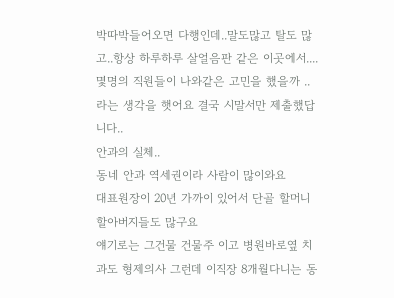박따박들어오면 다행인데..말도많고 탈도 많고..항상 하루하루 살얼음판 같은 이곳에서....몇명의 직원들이 나와같은 고민을 했을까 ..라는 생각을 햇어요 결국 시말서만 제출했답니다..
안과의 실체..
동네 안과 역세권이라 사람이 많이와요
대표원장이 20년 가까이 있어서 단골 할머니 할아버지들도 많구요
얘기로는 그건물 건물주 이고 병원바로옆 치과도 형제의사 그런데 이직장 8개월다니는 동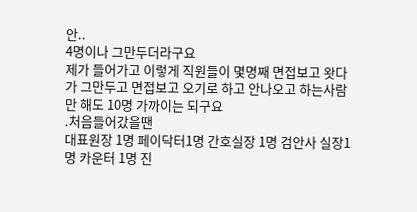안..
4명이나 그만두더라구요
제가 들어가고 이렇게 직원들이 몇명째 면접보고 왓다가 그만두고 면접보고 오기로 하고 안나오고 하는사람만 해도 10명 가까이는 되구요
.처음들어갔을땐
대표원장 1명 페이닥터1명 간호실장 1명 검안사 실장1명 카운터 1명 진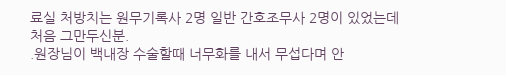료실 처방치는 원무기록사 2명 일반 간호조무사 2명이 있었는데
처음 그만두신분.
.원장님이 백내장 수술할때 너무화를 내서 무섭다며 안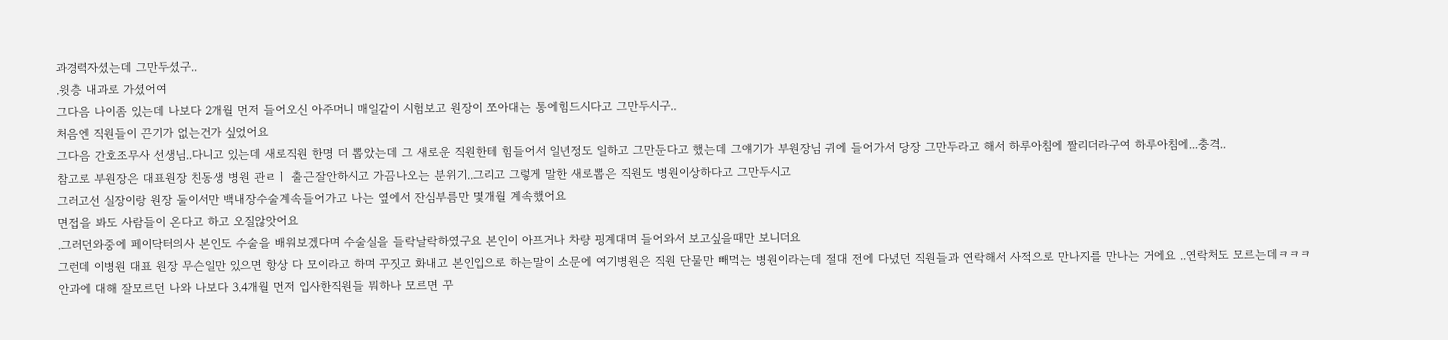과경력자셨는데 그만두셨구..
.윗층 내과로 가셨어여
그다음 나이좀 있는데 나보다 2개월 먼저 들어오신 아주머니 매일같이 시험보고 원장이 쪼아대는 통에힘드시다고 그만두시구..
처음엔 직원들이 끈기가 없는건가 싶었어요
그다음 간호조무사 선생님..다니고 있는데 새로직원 한명 더 뽑았는데 그 새로운 직원한테 힘들어서 일년정도 일하고 그만둔다고 했는데 그얘기가 부원장님 귀에 들어가서 당장 그만두라고 해서 하루아침에 짤리더라구여 하루아침에...충격..
참고로 부원장은 대표원장 친동생 병원 관ㄹㅣ 출근잘안하시고 가끔나오는 분위기..그리고 그렇게 말한 새로뽑은 직원도 병원이상하다고 그만두시고
그러고선 실장이랑 원장 둘이서만 백내장수술계속들어가고 나는 옆에서 잔심부름만 몇개월 계속했어요
면접을 봐도 사람들이 온다고 하고 오질않앗어요
.그러던와중에 페이닥터의사 본인도 수술을 배워보겠다며 수술실을 들락날락하였구요 본인이 아프거나 차량 핑계대며 들어와서 보고싶을때만 보니더요
그런데 이병원 대표 원장 무슨일만 있으면 항상 다 모이라고 하며 꾸짓고 화내고 본인입으로 하는말이 소문에 여기병원은 직원 단물만 빼먹는 병원이라는데 절대 전에 다녔던 직원들과 연락해서 사적으로 만나지를 만나는 거에요 ..연락처도 모르는데ㅋㅋㅋ
안과에 대해 잘모르던 나와 나보다 3.4개월 먼저 입사한직원들 뭐하나 모르면 꾸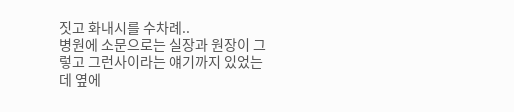짓고 화내시를 수차례..
병원에 소문으로는 실장과 원장이 그렇고 그런사이라는 얘기까지 있었는데 옆에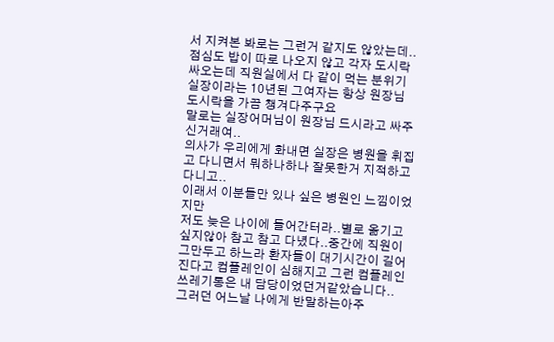서 지켜본 봐로는 그런거 같지도 않았는데..점심도 밥이 따로 나오지 않고 각자 도시락 싸오는데 직원실에서 다 같이 먹는 분위기 실장이라는 10년된 그여자는 항상 원장님 도시락을 가끔 챙겨다주구요
말로는 실장어머님이 원장님 드시라고 싸주신거래여..
의사가 우리에게 화내면 실장은 병원을 휘집고 다니면서 뭐하나하나 잘못한거 지적하고 다니고..
이래서 이분들만 있나 싶은 병원인 느낌이었지만
저도 늦은 나이에 들어간터라..별로 옮기고 싶지않아 참고 참고 다녔다..중간에 직원이 그만두고 하느라 환자들이 대기시간이 길어진다고 컴플레인이 심해지고 그런 컴플레인 쓰레기통은 내 담당이었던거같았습니다..
그러던 어느날 나에게 반말하는아주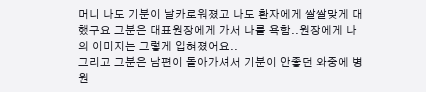머니 나도 기분이 날카로워졌고 나도 환자에게 쌀쌀맞게 대했구요 그분은 대표원장에게 가서 나를 욕함..원장에게 나의 이미지는 그렇게 입혀졌어요..
그리고 그분은 남편이 돌아가셔서 기분이 안좋던 와중에 병원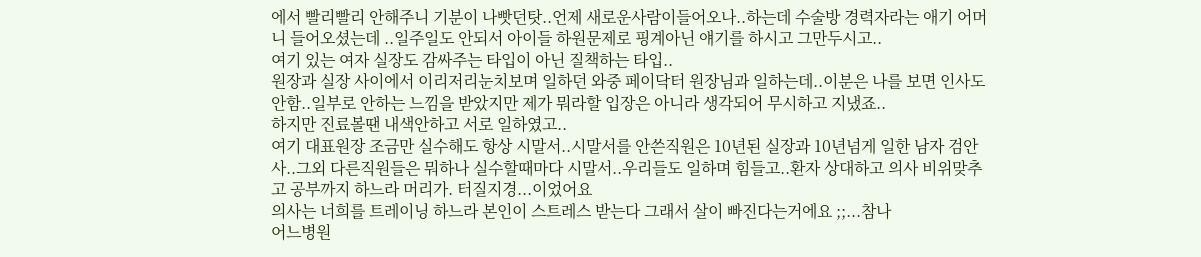에서 빨리빨리 안해주니 기분이 나빳던탓..언제 새로운사람이들어오나..하는데 수술방 경력자라는 애기 어머니 들어오셨는데 ..일주일도 안되서 아이들 하원문제로 핑계아닌 얘기를 하시고 그만두시고..
여기 있는 여자 실장도 감싸주는 타입이 아닌 질책하는 타입..
원장과 실장 사이에서 이리저리눈치보며 일하던 와중 페이닥터 원장님과 일하는데..이분은 나를 보면 인사도 안함..일부로 안하는 느낌을 받았지만 제가 뭐라할 입장은 아니라 생각되어 무시하고 지냈죠..
하지만 진료볼땐 내색안하고 서로 일하였고..
여기 대표원장 조금만 실수해도 항상 시말서..시말서를 안쓴직원은 10년된 실장과 10년넘게 일한 남자 검안사..그외 다른직원들은 뭐하나 실수할때마다 시말서..우리들도 일하며 힘들고..환자 상대하고 의사 비위맞추고 공부까지 하느라 머리가. 터질지경...이었어요
의사는 너희를 트레이닝 하느라 본인이 스트레스 받는다 그래서 살이 빠진다는거에요 ;;...참나
어느병원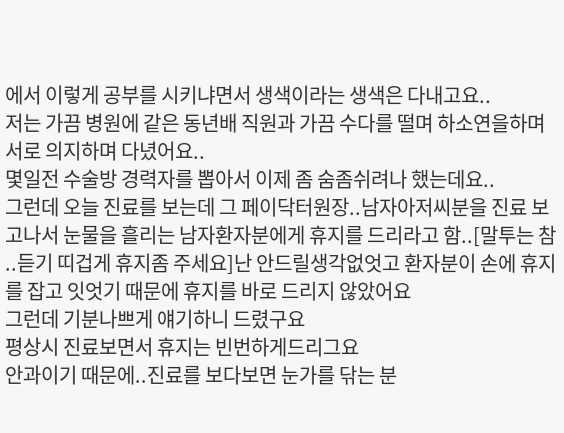에서 이렇게 공부를 시키냐면서 생색이라는 생색은 다내고요..
저는 가끔 병원에 같은 동년배 직원과 가끔 수다를 떨며 하소연을하며 서로 의지하며 다녔어요..
몇일전 수술방 경력자를 뽑아서 이제 좀 숨좀쉬려나 했는데요..
그런데 오늘 진료를 보는데 그 페이닥터원장..남자아저씨분을 진료 보고나서 눈물을 흘리는 남자환자분에게 휴지를 드리라고 함..[말투는 참 ..듣기 띠겁게 휴지좀 주세요]난 안드릴생각없엇고 환자분이 손에 휴지를 잡고 잇엇기 때문에 휴지를 바로 드리지 않았어요
그런데 기분나쁘게 얘기하니 드렸구요
평상시 진료보면서 휴지는 빈번하게드리그요
안과이기 때문에..진료를 보다보면 눈가를 닦는 분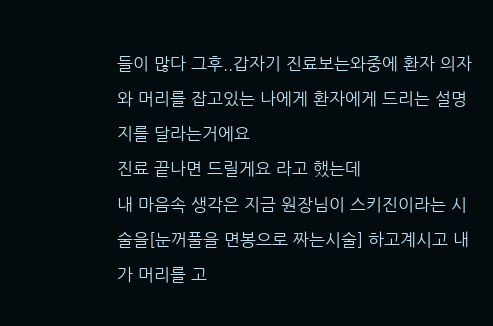들이 많다 그후..갑자기 진료보는와중에 환자 의자와 머리를 잡고있는 나에게 환자에게 드리는 설명지를 달라는거에요
진료 끝나면 드릴게요 라고 했는데
내 마음속 생각은 지금 원장님이 스키진이라는 시술을[눈꺼풀을 면봉으로 짜는시술] 하고계시고 내가 머리를 고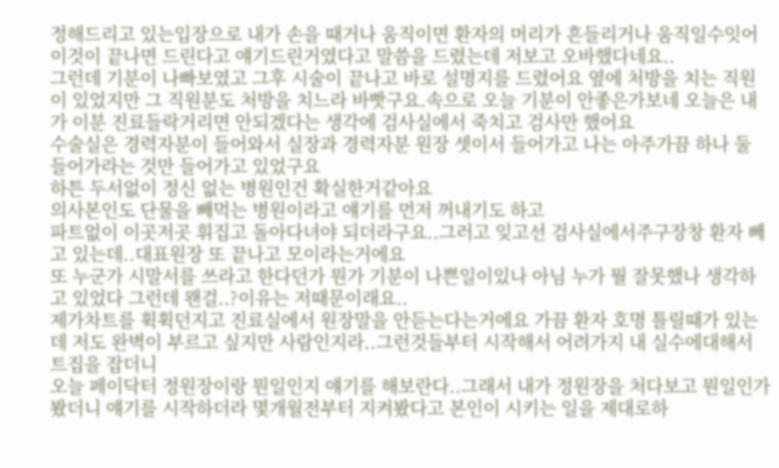정해드리고 있는입장으로 내가 손을 때거나 움직이면 환자의 머리가 흔들리거나 움직일수잇어 이것이 끝나면 드린다고 얘기드린거였다고 말씀을 드렸는데 저보고 오바했다네요..
그런데 기분이 나빠보였고 그후 시술이 끝나고 바로 설명지를 드렸어요 옆에 처방을 치는 직원이 있었지만 그 직원분도 처방을 치느라 바빳구요.속으로 오늘 기분이 안좋은가보네 오늘은 내가 이분 진료들락거리면 안되겠다는 생각에 검사실에서 죽치고 검사만 했어요
수술실은 경력자분이 들어와서 실장과 경력자분 원장 셋이서 들어가고 나는 아주가끔 하나 둘 들어가라는 것만 들어가고 있었구요
하튼 두서없이 정신 없는 병원인건 확실한거같아요
의사본인도 단물을 빼먹는 병원이라고 얘기를 먼저 꺼내기도 하고
파트없이 이곳저곳 휘집고 돌아다녀야 되더라구요..그러고 잊고선 검사실에서주구장창 환자 빼고 있는데..대표원장 또 끝나고 모이라는거에요
또 누군가 시말서를 쓰라고 한다던가 뭔가 기분이 나쁜일이있나 아님 누가 뭘 잘못했나 생각하고 있었다 그런데 왠걸..?이유는 저때문이래요..
제가차트를 휙휙던지고 진료실에서 원장말을 안듣는다는거에요 가끔 환자 호명 틀릴때가 있는데 저도 완벽이 부르고 싶지만 사람인지라..그런것들부터 시작해서 어려가지 내 실수에대해서 트집을 잡더니
오늘 페이닥터 정원장이랑 뭔일인지 얘기를 해보란다..그래서 내가 정원장을 처다보고 뭔일인가 봤더니 얘기를 시작하더라 몇개월전부터 지켜봤다고 본인이 시키는 일을 제대로하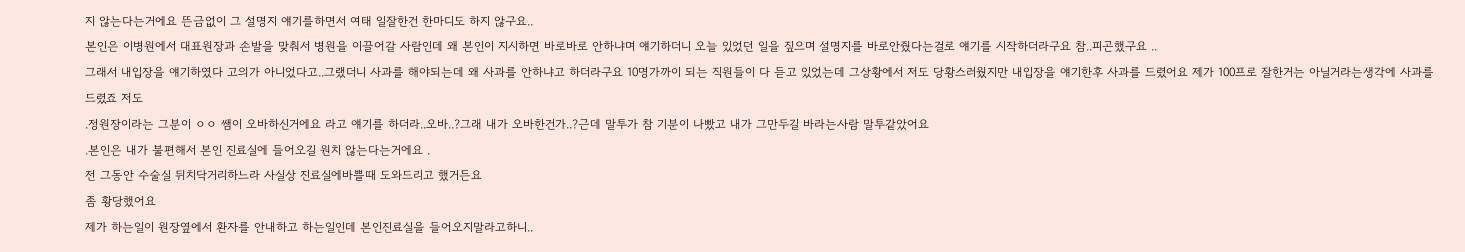지 않는다는거에요 뜬금없이 그 설명지 얘기를하면서 여태 일잘한건 한마디도 하지 않구요..
본인은 이병원에서 대표원장과 손발을 맞춰서 병원을 이끌어갈 사람인데 왜 본인이 지시하면 바로바로 안하냐며 얘기하더니 오늘 있었던 일을 짚으며 설명지를 바로안줬다는걸로 얘기를 시작하더라구요 참..피곤했구요 ..
그래서 내입장을 얘기하였다 고의가 아니었다고..그랬더니 사과를 해야되는데 왜 사과를 안하냐고 하더라구요 10명가까이 되는 직원들이 다 듣고 있었는데 그상황에서 저도 당황스러웠지만 내입장을 얘기한후 사과를 드렸어요 제가 100프로 잘한거는 아닐거라는생각에 사과를 드렸죠 저도
.정원장이라는 그분이 ㅇㅇ 쌤이 오바하신거에요 라고 얘기를 하더라..오바..?그래 내가 오바한건가..?근데 말투가 참 기분이 나빴고 내가 그만두길 바라는사람 말투같았어요
.본인은 내가 불편해서 본인 진료실에 들어오길 원치 않는다는거에요 .
전 그동안 수술실 뒤치닥거리하느라 사실상 진료실에바쁠때 도와드리고 했거든요
좀 황당했어요
제가 하는일이 원장옆에서 환자를 안내하고 하는일인데 본인진료실을 들어오지말라고하니..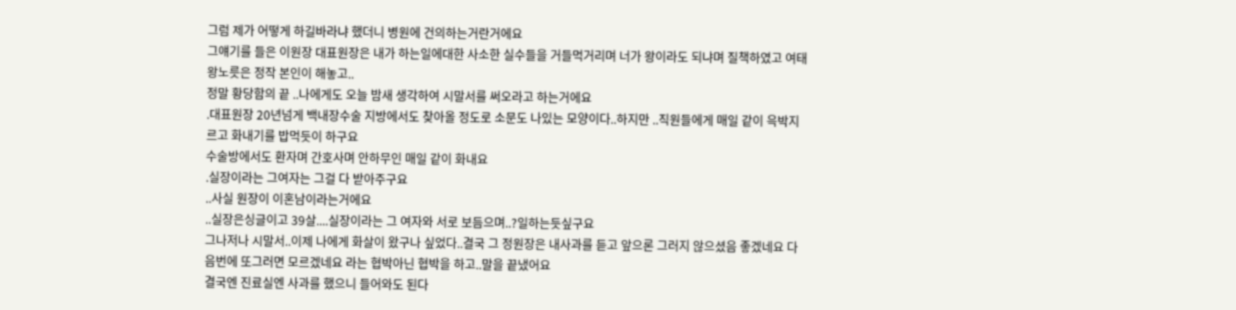그럼 제가 어떻게 하길바라냐 했더니 병원에 건의하는거란거에요
그얘기를 들은 이원장 대표원장은 내가 하는일에대한 사소한 실수들을 거들먹거리며 너가 왕이라도 되냐며 질책하였고 여태 왕노릇은 정작 본인이 해놓고..
정말 황당함의 끝 ..나에게도 오늘 밤새 생각하여 시말서를 써오라고 하는거에요
.대표원장 20년넘게 백내장수술 지방에서도 찾아올 정도로 소문도 나있는 모양이다..하지만 ..직원들에게 매일 같이 윽박지르고 화내기를 밥먹듯이 하구요
수술방에서도 환자며 간호사며 안하무인 매일 같이 화내요
.실장이라는 그여자는 그걸 다 받아주구요
..사실 원장이 이혼남이라는거에요
..실장은싱글이고 39살....실장이라는 그 여자와 서로 보듬으며..?일하는듯싶구요
그나저나 시말서..이제 나에게 화살이 왔구나 싶었다..결국 그 정원장은 내사과를 듣고 앞으론 그러지 않으셨음 좋겠네요 다음번에 또그러면 모르겠네요 라는 협박아닌 협박을 하고..말을 끝냈어요
결국엔 진료실엔 사과를 했으니 들어와도 된다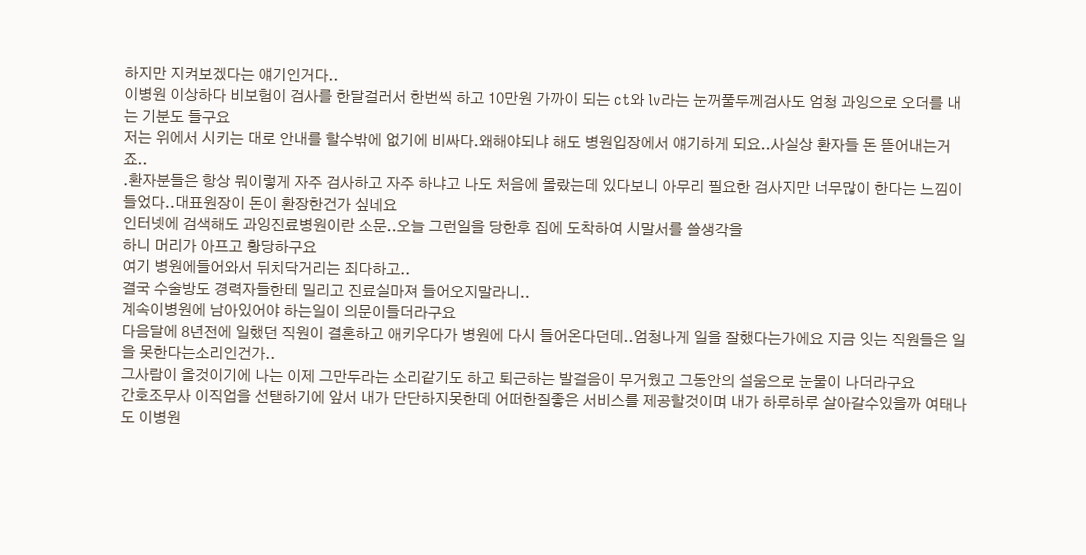하지만 지켜보겠다는 얘기인거다..
이병원 이상하다 비보험이 검사를 한달걸러서 한번씩 하고 10만원 가까이 되는 ct와 lv라는 눈꺼풀두께검사도 엄청 과잉으로 오더를 내는 기분도 들구요
저는 위에서 시키는 대로 안내를 할수밖에 없기에 비싸다.왜해야되냐 해도 병원입장에서 얘기하게 되요..사실상 환자들 돈 뜯어내는거죠..
.환자분들은 항상 뭐이렇게 자주 검사하고 자주 하냐고 나도 처음에 몰랐는데 있다보니 아무리 필요한 검사지만 너무많이 한다는 느낌이 들었다..대표원장이 돈이 환장한건가 싶네요
인터넷에 검색해도 과잉진료병원이란 소문..오늘 그런일을 당한후 집에 도착하여 시말서를 쓸생각을
하니 머리가 아프고 황당하구요
여기 병원에들어와서 뒤치닥거리는 죄다하고..
결국 수술방도 경력자들한테 밀리고 진료실마져 들어오지말라니..
계속이병원에 남아있어야 하는일이 의문이들더라구요
다음달에 8년전에 일했던 직원이 결혼하고 애키우다가 병원에 다시 들어온다던데..엄청나게 일을 잘했다는가에요 지금 잇는 직원들은 일을 못한다는소리인건가..
그사람이 올것이기에 나는 이제 그만두라는 소리같기도 하고 퇴근하는 발걸음이 무거웠고 그동안의 설움으로 눈물이 나더라구요
간호조무사 이직업을 선탣하기에 앞서 내가 단단하지못한데 어떠한질좋은 서비스를 제공할것이며 내가 하루하루 살아갈수있을까 여태나도 이병원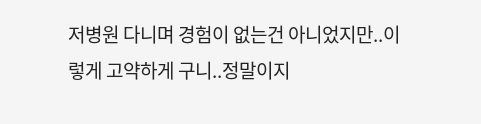저병원 다니며 경험이 없는건 아니었지만..이렇게 고약하게 구니..정말이지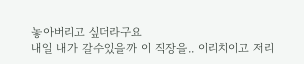놓아버리고 싶더라구요
내일 내가 갈수있을까 이 직장을.. 이리치이고 저리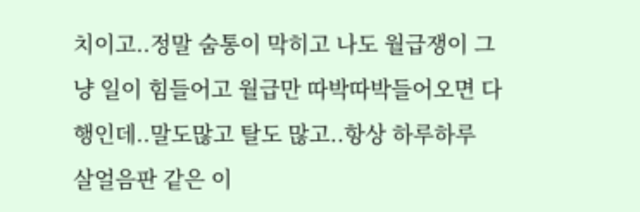치이고..정말 숨통이 막히고 나도 월급쟁이 그냥 일이 힘들어고 월급만 따박따박들어오면 다행인데..말도많고 탈도 많고..항상 하루하루 살얼음판 같은 이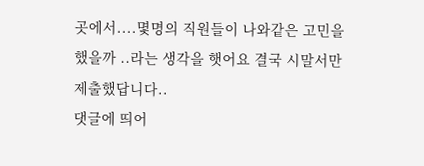곳에서....몇명의 직원들이 나와같은 고민을 했을까 ..라는 생각을 햇어요 결국 시말서만 제출했답니다..
댓글에 띄어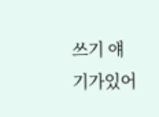쓰기 얘기가있어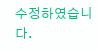수정하였습니다.